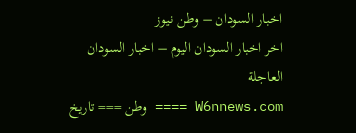اخبار السودان – وطن نيوز
اخر اخبار السودان اليوم – اخبار السودان العاجلة
W6nnews.com ==== وطن === تاريخ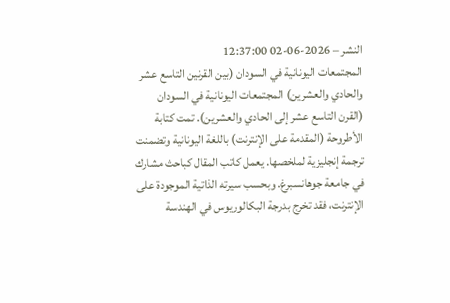النشر – 2026-06-02 12:37:00
المجتمعات اليونانية في السودان (بين القرنين التاسع عشر والحادي والعشرين) المجتمعات اليونانية في السودان (القرن التاسع عشر إلى الحادي والعشرين). تمت كتابة الأطروحة (المقدمة على الإنترنت) باللغة اليونانية وتضمنت ترجمة إنجليزية لملخصها. يعمل كاتب المقال كباحث مشارك في جامعة جوهانسبرغ. وبحسب سيرته الذاتية الموجودة على الإنترنت، فقد تخرج بدرجة البكالوريوس في الهندسة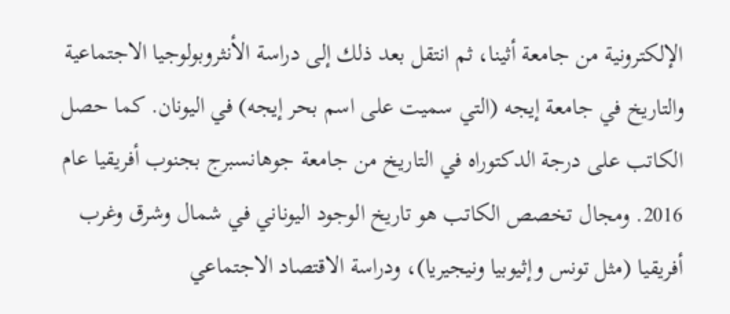الإلكترونية من جامعة أثينا، ثم انتقل بعد ذلك إلى دراسة الأنثروبولوجيا الاجتماعية والتاريخ في جامعة إيجه (التي سميت على اسم بحر إيجه) في اليونان. كما حصل الكاتب على درجة الدكتوراه في التاريخ من جامعة جوهانسبرج بجنوب أفريقيا عام 2016. ومجال تخصص الكاتب هو تاريخ الوجود اليوناني في شمال وشرق وغرب أفريقيا (مثل تونس وإثيوبيا ونيجيريا)، ودراسة الاقتصاد الاجتماعي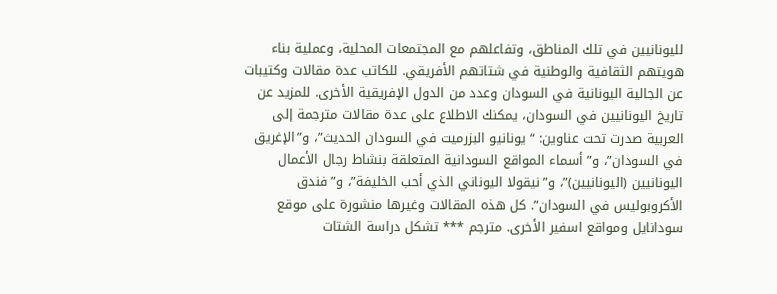لليونانيين في تلك المناطق، وتفاعلهم مع المجتمعات المحلية، وعملية بناء هويتهم الثقافية والوطنية في شتاتهم الأفريقي. للكاتب عدة مقالات وكتيبات عن الجالية اليونانية في السودان وعدد من الدول الإفريقية الأخرى. للمزيد عن تاريخ اليونانيين في السودان، يمكنك الاطلاع على عدة مقالات مترجمة إلى العربية صدرت تحت عناوين: “يونانيو البزرميت في السودان الحديث”، و”الإغريق في السودان”، و”أسماء المواقع السودانية المتعلقة بنشاط رجال الأعمال اليونانيين (اليونانيين)”، و”نيقولا اليوناني الذي أحب الخليفة”، و”فندق الأكروبوليس في السودان”. كل هذه المقالات وغيرها منشورة على موقع سودانايل ومواقع اسفير الأخرى. مترجم *** تشكل دراسة الشتات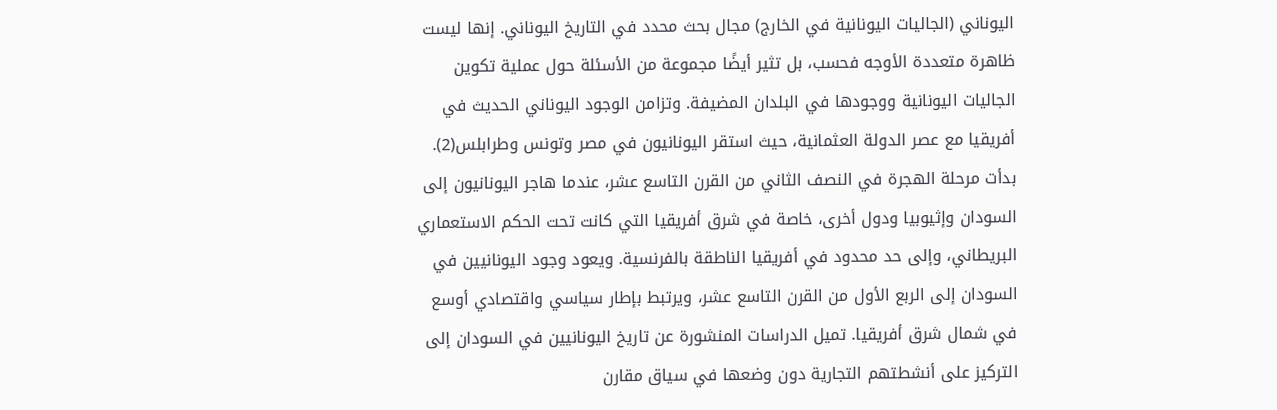اليوناني (الجاليات اليونانية في الخارج) مجال بحث محدد في التاريخ اليوناني. إنها ليست ظاهرة متعددة الأوجه فحسب، بل تثير أيضًا مجموعة من الأسئلة حول عملية تكوين الجاليات اليونانية ووجودها في البلدان المضيفة. وتزامن الوجود اليوناني الحديث في أفريقيا مع عصر الدولة العثمانية، حيث استقر اليونانيون في مصر وتونس وطرابلس(2). بدأت مرحلة الهجرة في النصف الثاني من القرن التاسع عشر، عندما هاجر اليونانيون إلى السودان وإثيوبيا ودول أخرى، خاصة في شرق أفريقيا التي كانت تحت الحكم الاستعماري البريطاني، وإلى حد محدود في أفريقيا الناطقة بالفرنسية. ويعود وجود اليونانيين في السودان إلى الربع الأول من القرن التاسع عشر، ويرتبط بإطار سياسي واقتصادي أوسع في شمال شرق أفريقيا. تميل الدراسات المنشورة عن تاريخ اليونانيين في السودان إلى التركيز على أنشطتهم التجارية دون وضعها في سياق مقارن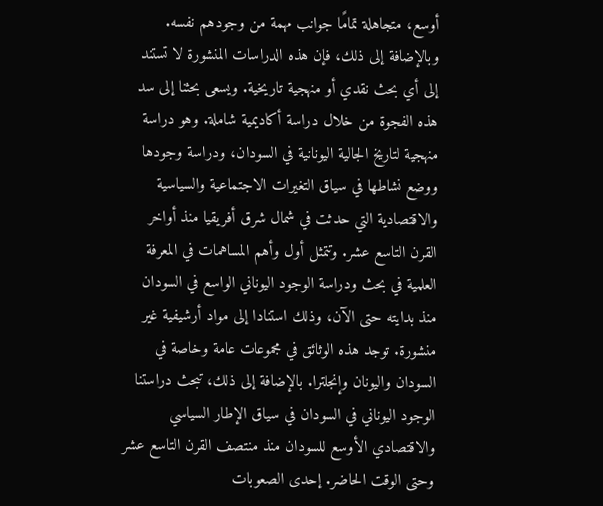أوسع، متجاهلة تمامًا جوانب مهمة من وجودهم نفسه. وبالإضافة إلى ذلك، فإن هذه الدراسات المنشورة لا تستند إلى أي بحث نقدي أو منهجية تاريخية. ويسعى بحثنا إلى سد هذه الفجوة من خلال دراسة أكاديمية شاملة. وهو دراسة منهجية لتاريخ الجالية اليونانية في السودان، ودراسة وجودها ووضع نشاطها في سياق التغيرات الاجتماعية والسياسية والاقتصادية التي حدثت في شمال شرق أفريقيا منذ أواخر القرن التاسع عشر. وتتمثل أول وأهم المساهمات في المعرفة العلمية في بحث ودراسة الوجود اليوناني الواسع في السودان منذ بدايته حتى الآن، وذلك استنادا إلى مواد أرشيفية غير منشورة. توجد هذه الوثائق في مجموعات عامة وخاصة في السودان واليونان وإنجلترا. بالإضافة إلى ذلك، تبحث دراستنا الوجود اليوناني في السودان في سياق الإطار السياسي والاقتصادي الأوسع للسودان منذ منتصف القرن التاسع عشر وحتى الوقت الحاضر. إحدى الصعوبات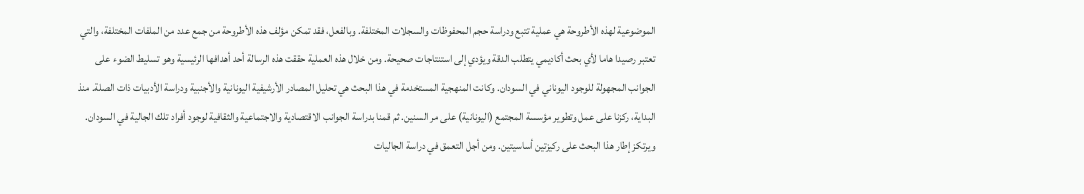الموضوعية لهذه الأطروحة هي عملية تتبع ودراسة حجم المحفوظات والسجلات المختلفة. وبالفعل، فقد تمكن مؤلف هذه الأطروحة من جمع عدد من الملفات المختلفة، والتي تعتبر رصيدا هاما لأي بحث أكاديمي يتطلب الدقة ويؤدي إلى استنتاجات صحيحة. ومن خلال هذه العملية حققت هذه الرسالة أحد أهدافها الرئيسية وهو تسليط الضوء على الجوانب المجهولة للوجود اليوناني في السودان. وكانت المنهجية المستخدمة في هذا البحث هي تحليل المصادر الأرشيفية اليونانية والأجنبية ودراسة الأدبيات ذات الصلة. منذ البداية، ركزنا على عمل وتطوير مؤسسة المجتمع (اليونانية) على مر السنين. ثم قمنا بدراسة الجوانب الاقتصادية والاجتماعية والثقافية لوجود أفراد تلك الجالية في السودان. ويرتكز إطار هذا البحث على ركيزتين أساسيتين. ومن أجل التعمق في دراسة الجاليات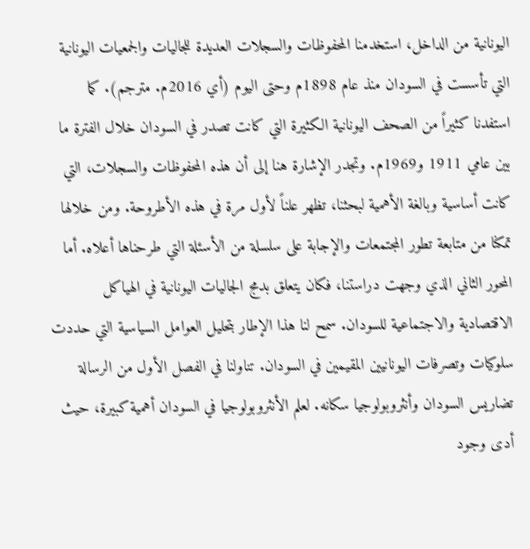اليونانية من الداخل، استخدمنا المحفوظات والسجلات العديدة للجاليات والجمعيات اليونانية التي تأسست في السودان منذ عام 1898م وحتى اليوم (أي 2016م. مترجم). كما استفدنا كثيراً من الصحف اليونانية الكثيرة التي كانت تصدر في السودان خلال الفترة ما بين عامي 1911 و1969م. وتجدر الإشارة هنا إلى أن هذه المحفوظات والسجلات، التي كانت أساسية وبالغة الأهمية لبحثنا، تظهر علناً لأول مرة في هذه الأطروحة. ومن خلالها تمكنا من متابعة تطور المجتمعات والإجابة على سلسلة من الأسئلة التي طرحناها أعلاه. أما المحور الثاني الذي وجهت دراستنا، فكان يتعلق بدمج الجاليات اليونانية في الهياكل الاقتصادية والاجتماعية للسودان. سمح لنا هذا الإطار بتحليل العوامل السياسية التي حددت سلوكيات وتصرفات اليونانيين المقيمين في السودان. تناولنا في الفصل الأول من الرسالة تضاريس السودان وأنثروبولوجيا سكانه. لعلم الأنثروبولوجيا في السودان أهمية كبيرة، حيث أدى وجود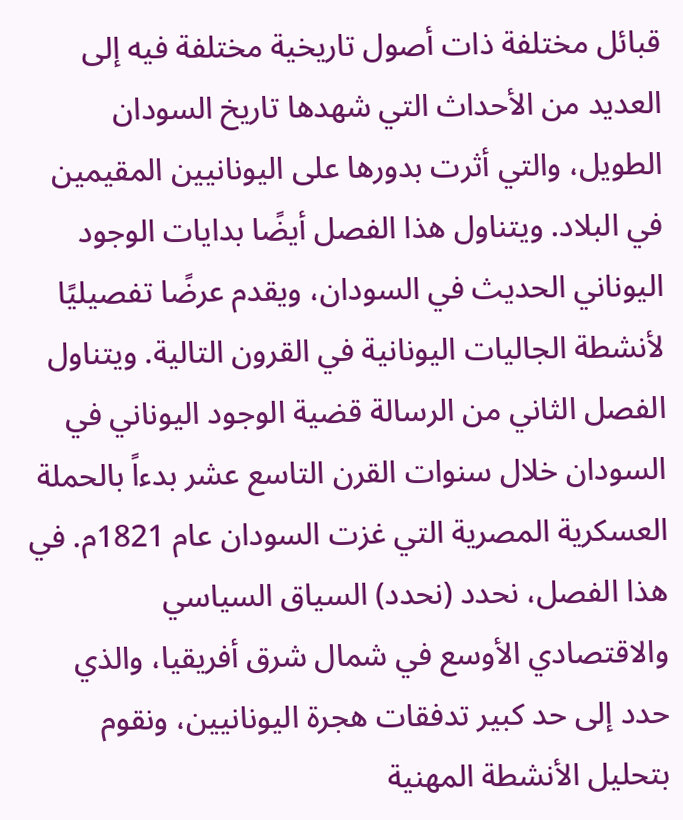قبائل مختلفة ذات أصول تاريخية مختلفة فيه إلى العديد من الأحداث التي شهدها تاريخ السودان الطويل، والتي أثرت بدورها على اليونانيين المقيمين في البلاد. ويتناول هذا الفصل أيضًا بدايات الوجود اليوناني الحديث في السودان، ويقدم عرضًا تفصيليًا لأنشطة الجاليات اليونانية في القرون التالية. ويتناول الفصل الثاني من الرسالة قضية الوجود اليوناني في السودان خلال سنوات القرن التاسع عشر بدءاً بالحملة العسكرية المصرية التي غزت السودان عام 1821م. في هذا الفصل، نحدد (نحدد) السياق السياسي والاقتصادي الأوسع في شمال شرق أفريقيا، والذي حدد إلى حد كبير تدفقات هجرة اليونانيين، ونقوم بتحليل الأنشطة المهنية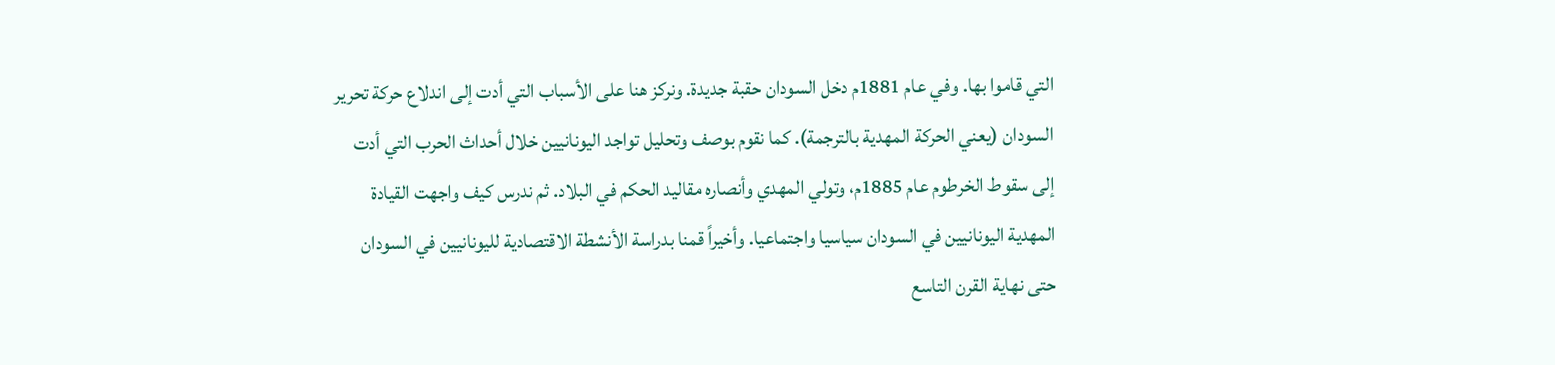التي قاموا بها. وفي عام 1881م دخل السودان حقبة جديدة. ونركز هنا على الأسباب التي أدت إلى اندلاع حركة تحرير السودان (يعني الحركة المهدية بالترجمة). كما نقوم بوصف وتحليل تواجد اليونانيين خلال أحداث الحرب التي أدت إلى سقوط الخرطوم عام 1885م، وتولي المهدي وأنصاره مقاليد الحكم في البلاد. ثم ندرس كيف واجهت القيادة المهدية اليونانيين في السودان سياسيا واجتماعيا. وأخيراً قمنا بدراسة الأنشطة الاقتصادية لليونانيين في السودان حتى نهاية القرن التاسع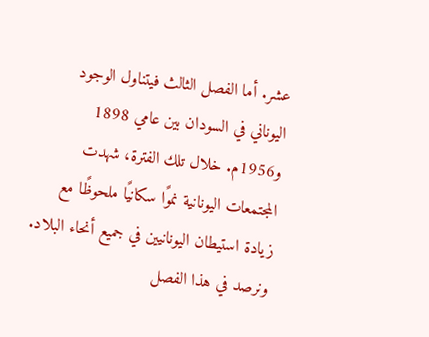عشر. أما الفصل الثالث فيتناول الوجود اليوناني في السودان بين عامي 1898 و1956م. خلال تلك الفترة، شهدت المجتمعات اليونانية نموًا سكانيًا ملحوظًا مع زيادة استيطان اليونانيين في جميع أنحاء البلاد. ونرصد في هذا الفصل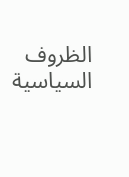الظروف السياسية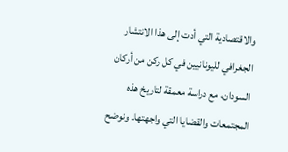والاقتصادية التي أدت إلى هذا الانتشار الجغرافي لليونانيين في كل ركن من أركان السودان، مع دراسة معمقة لتاريخ هذه المجتمعات والقضايا التي واجهتها. ونوضح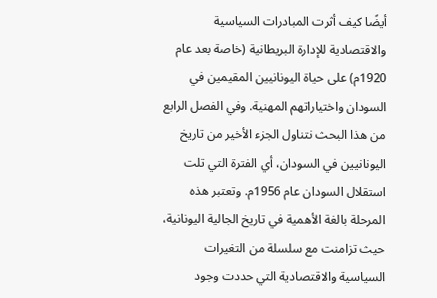أيضًا كيف أثرت المبادرات السياسية والاقتصادية للإدارة البريطانية (خاصة بعد عام 1920م) على حياة اليونانيين المقيمين في السودان واختياراتهم المهنية. وفي الفصل الرابع من هذا البحث نتناول الجزء الأخير من تاريخ اليونانيين في السودان، أي الفترة التي تلت استقلال السودان عام 1956م. وتعتبر هذه المرحلة بالغة الأهمية في تاريخ الجالية اليونانية، حيث تزامنت مع سلسلة من التغيرات السياسية والاقتصادية التي حددت وجود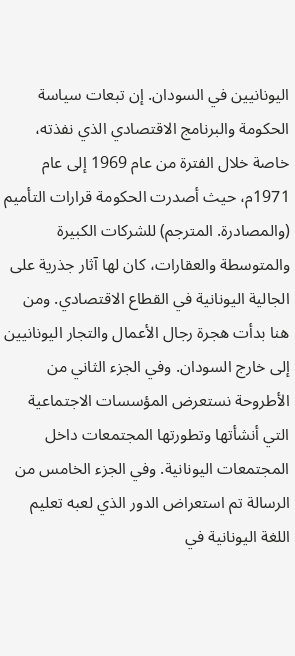اليونانيين في السودان. إن تبعات سياسة الحكومة والبرنامج الاقتصادي الذي نفذته، خاصة خلال الفترة من عام 1969 إلى عام 1971م، حيث أصدرت الحكومة قرارات التأميم (والمصادرة. المترجم) للشركات الكبيرة والمتوسطة والعقارات، كان لها آثار جذرية على الجالية اليونانية في القطاع الاقتصادي. ومن هنا بدأت هجرة رجال الأعمال والتجار اليونانيين إلى خارج السودان. وفي الجزء الثاني من الأطروحة نستعرض المؤسسات الاجتماعية التي أنشأتها وتطورتها المجتمعات داخل المجتمعات اليونانية. وفي الجزء الخامس من الرسالة تم استعراض الدور الذي لعبه تعليم اللغة اليونانية في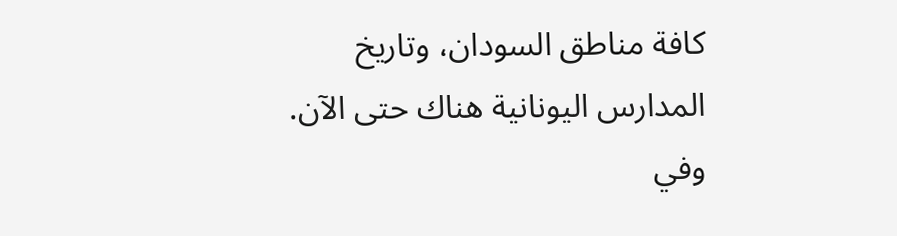كافة مناطق السودان، وتاريخ المدارس اليونانية هناك حتى الآن. وفي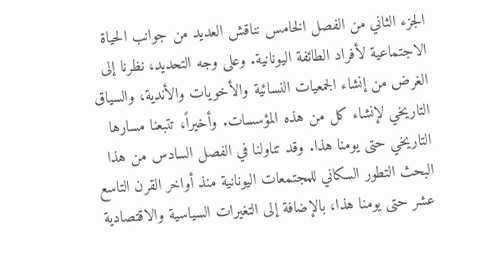الجزء الثاني من الفصل الخامس نناقش العديد من جوانب الحياة الاجتماعية لأفراد الطائفة اليونانية. وعلى وجه التحديد، نظرنا إلى الغرض من إنشاء الجمعيات النسائية والأخويات والأندية، والسياق التاريخي لإنشاء كل من هذه المؤسسات. وأخيراً، تتبعنا مسارها التاريخي حتى يومنا هذا. وقد تناولنا في الفصل السادس من هذا البحث التطور السكاني للمجتمعات اليونانية منذ أواخر القرن التاسع عشر حتى يومنا هذا، بالإضافة إلى التغيرات السياسية والاقتصادية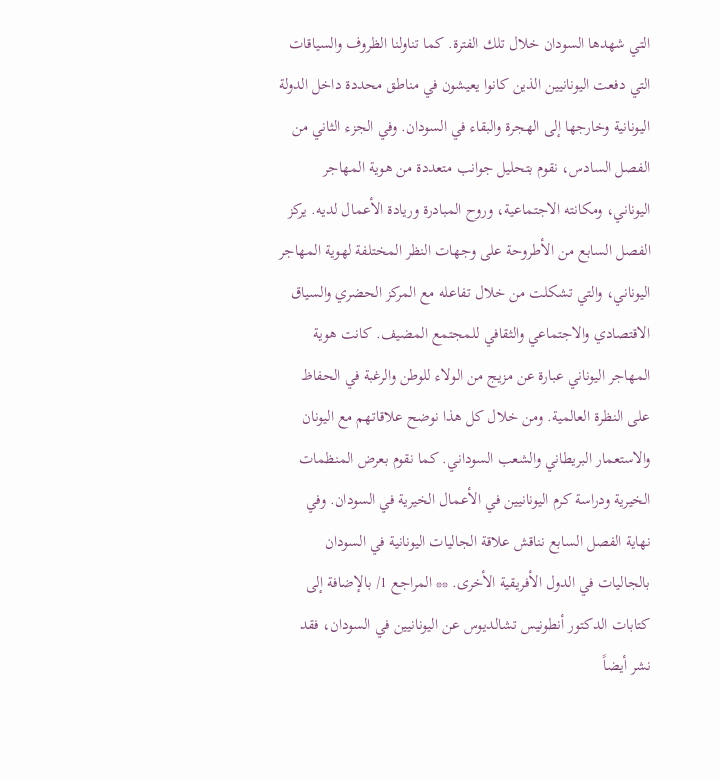التي شهدها السودان خلال تلك الفترة. كما تناولنا الظروف والسياقات التي دفعت اليونانيين الذين كانوا يعيشون في مناطق محددة داخل الدولة اليونانية وخارجها إلى الهجرة والبقاء في السودان. وفي الجزء الثاني من الفصل السادس، نقوم بتحليل جوانب متعددة من هوية المهاجر اليوناني، ومكانته الاجتماعية، وروح المبادرة وريادة الأعمال لديه. يركز الفصل السابع من الأطروحة على وجهات النظر المختلفة لهوية المهاجر اليوناني، والتي تشكلت من خلال تفاعله مع المركز الحضري والسياق الاقتصادي والاجتماعي والثقافي للمجتمع المضيف. كانت هوية المهاجر اليوناني عبارة عن مزيج من الولاء للوطن والرغبة في الحفاظ على النظرة العالمية. ومن خلال كل هذا نوضح علاقاتهم مع اليونان والاستعمار البريطاني والشعب السوداني. كما نقوم بعرض المنظمات الخيرية ودراسة كرم اليونانيين في الأعمال الخيرية في السودان. وفي نهاية الفصل السابع نناقش علاقة الجاليات اليونانية في السودان بالجاليات في الدول الأفريقية الأخرى. ** المراجع 1/ بالإضافة إلى كتابات الدكتور أنطونيس تشالديوس عن اليونانيين في السودان، فقد نشر أيضاً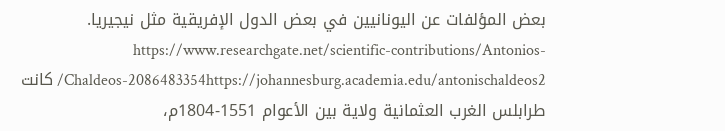بعض المؤلفات عن اليونانيين في بعض الدول الإفريقية مثل نيجيريا. https://www.researchgate.net/scientific-contributions/Antonios-Chaldeos-2086483354https://johannesburg.academia.edu/antonischaldeos2/ كانت طرابلس الغرب العثمانية ولاية بين الأعوام 1551-1804م،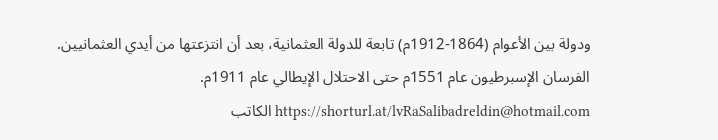ودولة بين الأعوام (1864-1912م) تابعة للدولة العثمانية، بعد أن انتزعتها من أيدي العثمانيين. الفرسان الإسبرطيون عام 1551م حتى الاحتلال الإيطالي عام 1911م. https://shorturl.at/lvRaSalibadreldin@hotmail.com الكاتب